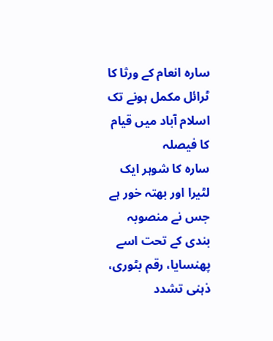سارہ انعام کے ورثا کا ٹرائل مکمل ہونے تک اسلام آباد میں قیام کا فیصلہ
سارہ کا شوہر ایک لٹیرا اور بھتہ خور ہے جس نے منصوبہ بندی کے تحت اسے پھنسایا، رقم بٹوری، ذہنی تشدد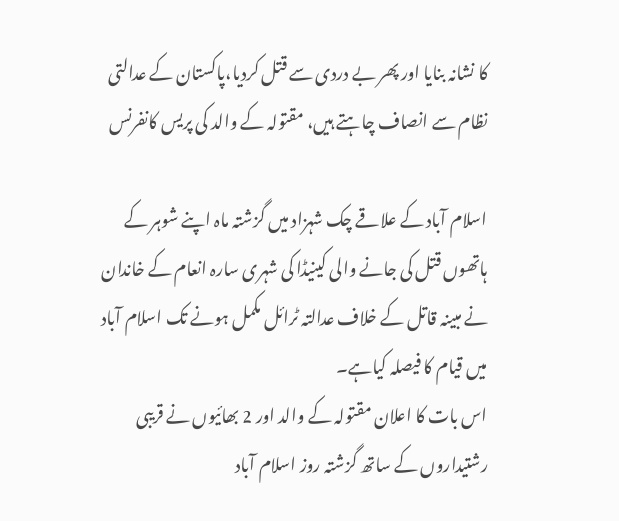کا نشانہ بنایا اور پھر بے دردی سے قتل کردیا،پاکستان کے عدالتی نظام سے انصاف چاہتے ہیں، مقتولہ کے والد کی پریس کانفرنس

اسلام آباد کے علاقے چک شہزاد میں گزشتہ ماہ اپنے شوہر کے ہاتھوں قتل کی جانے والی کینیڈا کی شہری سارہ انعام کے خاندان نے مبینہ قاتل کے خلاف عدالتہ ٹرائل مکمل ہونے تک اسلام آباد میں قیام کا فیصلہ کیاہے۔
اس بات کا اعلان مقتولہ کے والد اور 2 بھائیوں نے قریبی رشتیداروں کے ساتھ گزشتہ روز اسلام آباد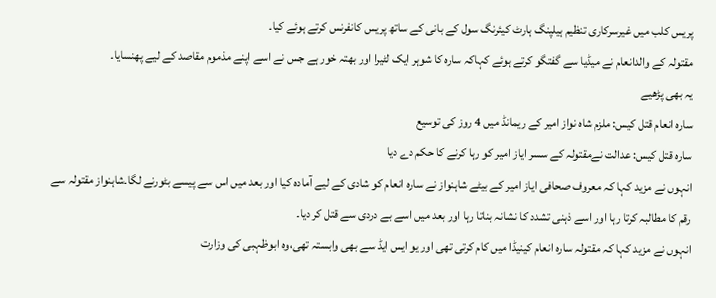پریس کلب میں غیرسرکاری تنظیم ہیلپنگ ہارٹ کیئرنگ سول کے بانی کے ساتھ پریس کانفرنس کرتے ہوئے کیا۔
مقتولہ کے والدانعام نے میڈیا سے گفتگو کرتے ہوئے کہاکہ سارہ کا شوہر ایک لٹیرا اور بھتہ خور ہے جس نے اسے اپنے مذموم مقاصد کے لیے پھنسایا۔
یہ بھی پڑھیے
سارہ انعام قتل کیس: ملزم شاہ نواز امیر کے ریمانڈ میں 4 روز کی توسیع
سارہ قتل کیس: عدالت نےمقتولہ کے سسر ایاز امیر کو رہا کرنے کا حکم دے دیا
انہوں نے مزید کہا کہ معروف صحافی ایاز امیر کے بیٹے شاہنواز نے سارہ انعام کو شادی کے لیے آمادہ کیا اور بعد میں اس سے پیسے بٹورنے لگا۔شاہنواز مقتولہ سے رقم کا مطالبہ کرتا رہا اور اسے ذہنی تشدد کا نشانہ بناتا رہا اور بعد میں اسے بے دردی سے قتل کر دیا۔
انہوں نے مزید کہا کہ مقتولہ سارہ انعام کینیڈا میں کام کرتی تھی اور یو ایس ایڈ سے بھی وابستہ تھی،وہ ابوظہبی کی وزارت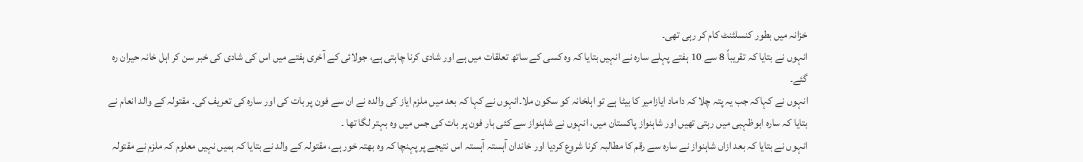خزانہ میں بطور کنسلٹنٹ کام کر رہی تھی۔
انہوں نے بتایا کہ تقریباً 8 سے 10 ہفتے پہلے سارہ نے انہیں بتایا کہ وہ کسی کے ساتھ تعلقات میں ہے اور شادی کرنا چاہتی ہے، جولائی کے آخری ہفتے میں اس کی شادی کی خبر سن کر اہل خانہ حیران رہ گئے۔
انہوں نے کہاکہ جب یہ پتہ چلا کہ داماد ایازامیر کا بیٹا ہے تو اہلخانہ کو سکون ملا۔انہوں نے کہا کہ بعد میں ملزم ایاز کی والدہ نے ان سے فون پر بات کی اور سارہ کی تعریف کی۔ مقتولہ کے والد انعام نے بتایا کہ سارہ ابوظہبی میں رہتی تھیں اور شاہنواز پاکستان میں، انہوں نے شاہنواز سے کئی بار فون پر بات کی جس میں وہ بہتر لگا تھا ۔
انہوں نے بتایا کہ بعد ازاں شاہنواز نے سارہ سے رقم کا مطالبہ کرنا شروع کردیا اور خاندان آہستہ آہستہ اس نتیجے پر پہنچا کہ وہ بھتہ خور ہے، مقتولہ کے والد نے بتایا کہ ہمیں نہیں معلوم کہ ملزم نے مقتولہ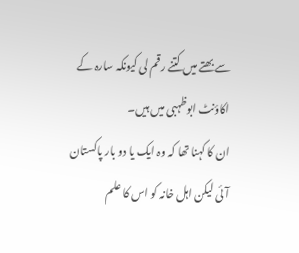سے بھتے میں کتنے رقم لی کیونکہ سارہ کے اکاؤنٹ ابوظہبی میں ہیں۔
ان کا کہنا تھا کہ وہ ایک یا دو بار پاکستان آئی لیکن اہل خانہ کو اس کا علم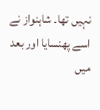نہیں تھا۔ شاہنواز نے اسے پھنسایا اور بعد میں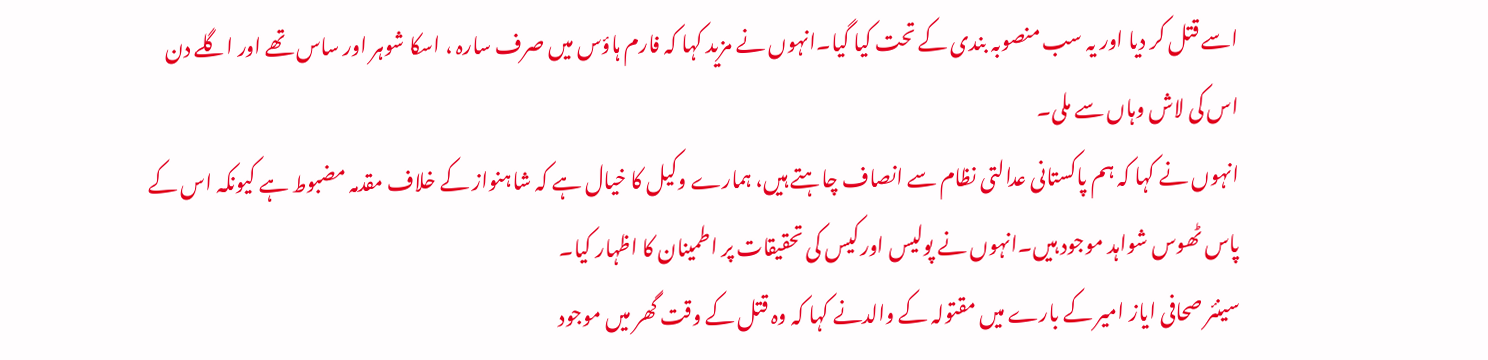اسے قتل کر دیا اور یہ سب منصوبہ بندی کے تحت کیا گیا۔انہوں نے مزید کہا کہ فارم ہاؤس میں صرف سارہ ، اسکا شوہر اور ساس تھے اور اگلے دن اس کی لاش وہاں سے ملی۔
انہوں نے کہا کہ ہم پاکستانی عدالتی نظام سے انصاف چاہتے ہیں، ہمارے وکیل کا خیال ہے کہ شاہنواز کے خلاف مقدمہ مضبوط ہے کیونکہ اس کے پاس ٹھوس شواہد موجود ہیں۔انہوں نے پولیس اور کیس کی تحقیقات پر اطمینان کا اظہار کیا۔
سینئر صحافی ایاز امیر کے بارے میں مقتولہ کے والدنے کہا کہ وہ قتل کے وقت گھر میں موجود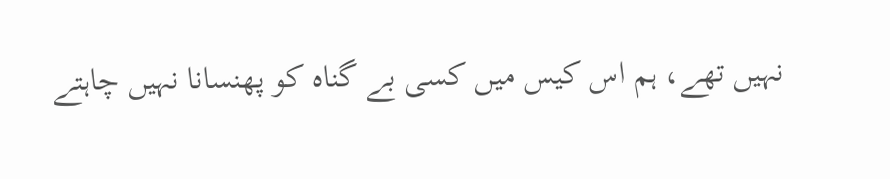نہیں تھے، ہم اس کیس میں کسی بے گناہ کو پھنسانا نہیں چاہتے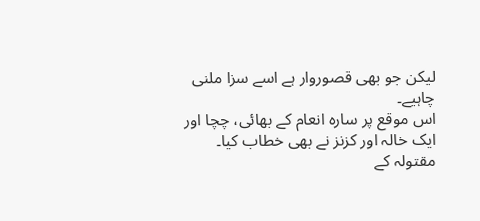لیکن جو بھی قصوروار ہے اسے سزا ملنی چاہیے۔
اس موقع پر سارہ انعام کے بھائی، چچا اور ایک خالہ اور کزنز نے بھی خطاب کیا۔ مقتولہ کے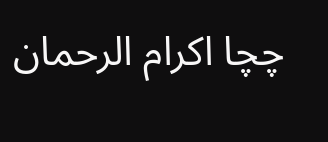چچا اکرام الرحمان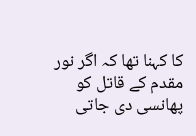کا کہنا تھا کہ اگر نور مقدم کے قاتل کو پھانسی دی جاتی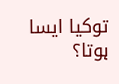توکیا ایسا ہوتا؟